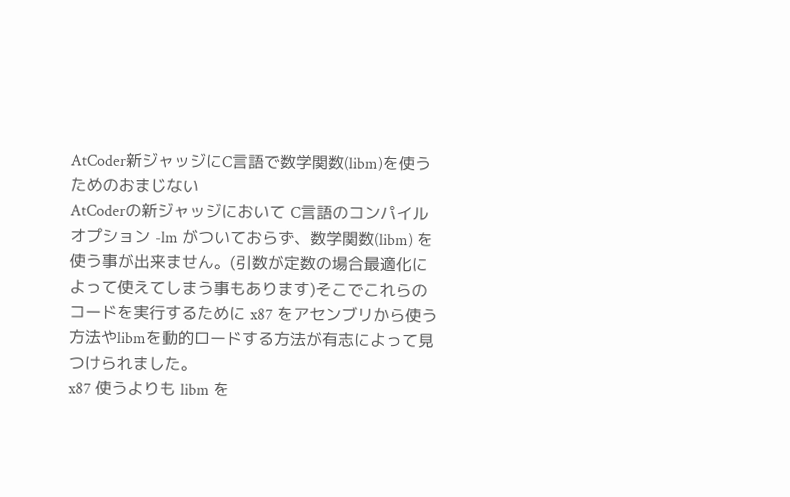AtCoder新ジャッジにC言語で数学関数(libm)を使うためのおまじない
AtCoderの新ジャッジにおいて C言語のコンパイルオプション -lm がついておらず、数学関数(libm) を使う事が出来ません。(引数が定数の場合最適化によって使えてしまう事もあります)そこでこれらのコードを実行するために x87 をアセンブリから使う方法やlibmを動的ロードする方法が有志によって見つけられました。
x87 使うよりも libm を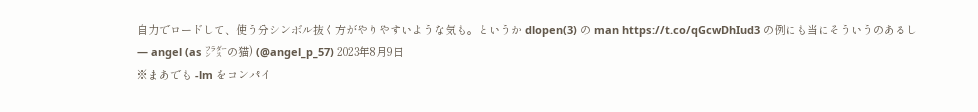自力でロードして、使う分シンボル抜く方がやりやすいような気も。というか dlopen(3) の man https://t.co/qGcwDhIud3 の例にも当にそういうのあるし
— angel (as ㌵㌤の猫) (@angel_p_57) 2023年8月9日
※まあでも -lm をコンパイ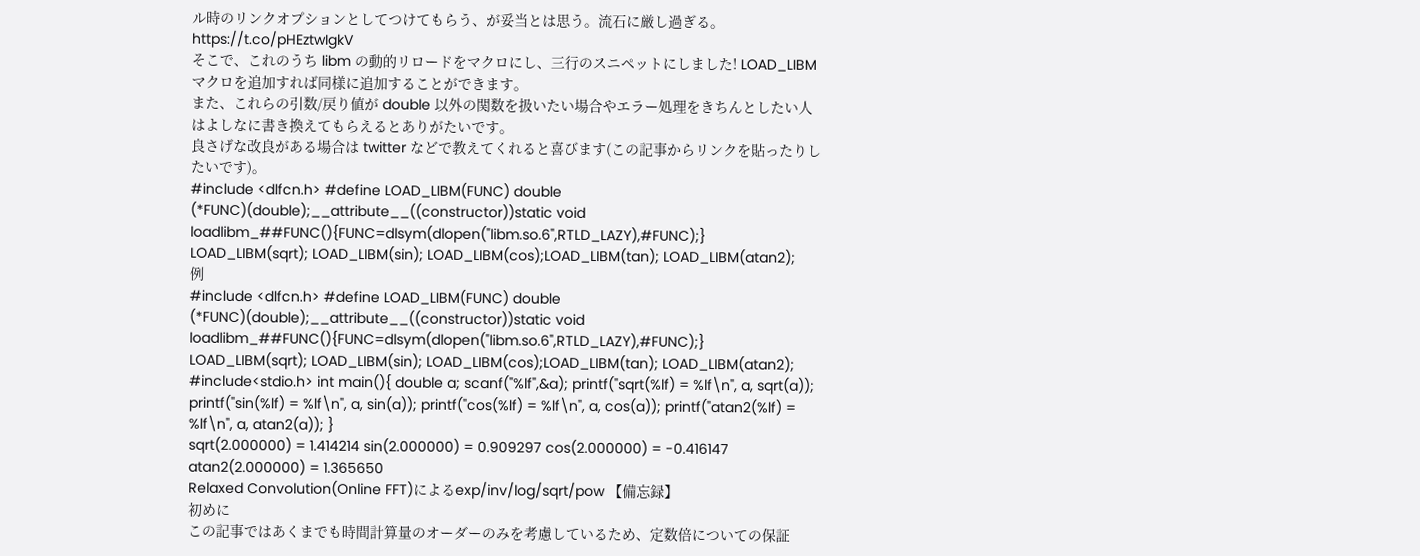ル時のリンクオプションとしてつけてもらう、が妥当とは思う。流石に厳し過ぎる。 https://t.co/pHEztwIgkV
そこで、これのうち libm の動的リロードをマクロにし、三行のスニペットにしました! LOAD_LIBM マクロを追加すれば同様に追加することができます。
また、これらの引数/戻り値が double 以外の関数を扱いたい場合やエラー処理をきちんとしたい人はよしなに書き換えてもらえるとありがたいです。
良さげな改良がある場合は twitter などで教えてくれると喜びます(この記事からリンクを貼ったりしたいです)。
#include <dlfcn.h> #define LOAD_LIBM(FUNC) double (*FUNC)(double);__attribute__((constructor))static void loadlibm_##FUNC(){FUNC=dlsym(dlopen("libm.so.6",RTLD_LAZY),#FUNC);} LOAD_LIBM(sqrt); LOAD_LIBM(sin); LOAD_LIBM(cos);LOAD_LIBM(tan); LOAD_LIBM(atan2);
例
#include <dlfcn.h> #define LOAD_LIBM(FUNC) double (*FUNC)(double);__attribute__((constructor))static void loadlibm_##FUNC(){FUNC=dlsym(dlopen("libm.so.6",RTLD_LAZY),#FUNC);} LOAD_LIBM(sqrt); LOAD_LIBM(sin); LOAD_LIBM(cos);LOAD_LIBM(tan); LOAD_LIBM(atan2); #include<stdio.h> int main(){ double a; scanf("%lf",&a); printf("sqrt(%lf) = %lf\n", a, sqrt(a)); printf("sin(%lf) = %lf\n", a, sin(a)); printf("cos(%lf) = %lf\n", a, cos(a)); printf("atan2(%lf) = %lf\n", a, atan2(a)); }
sqrt(2.000000) = 1.414214 sin(2.000000) = 0.909297 cos(2.000000) = -0.416147 atan2(2.000000) = 1.365650
Relaxed Convolution(Online FFT)によるexp/inv/log/sqrt/pow 【備忘録】
初めに
この記事ではあくまでも時間計算量のオーダーのみを考慮しているため、定数倍についての保証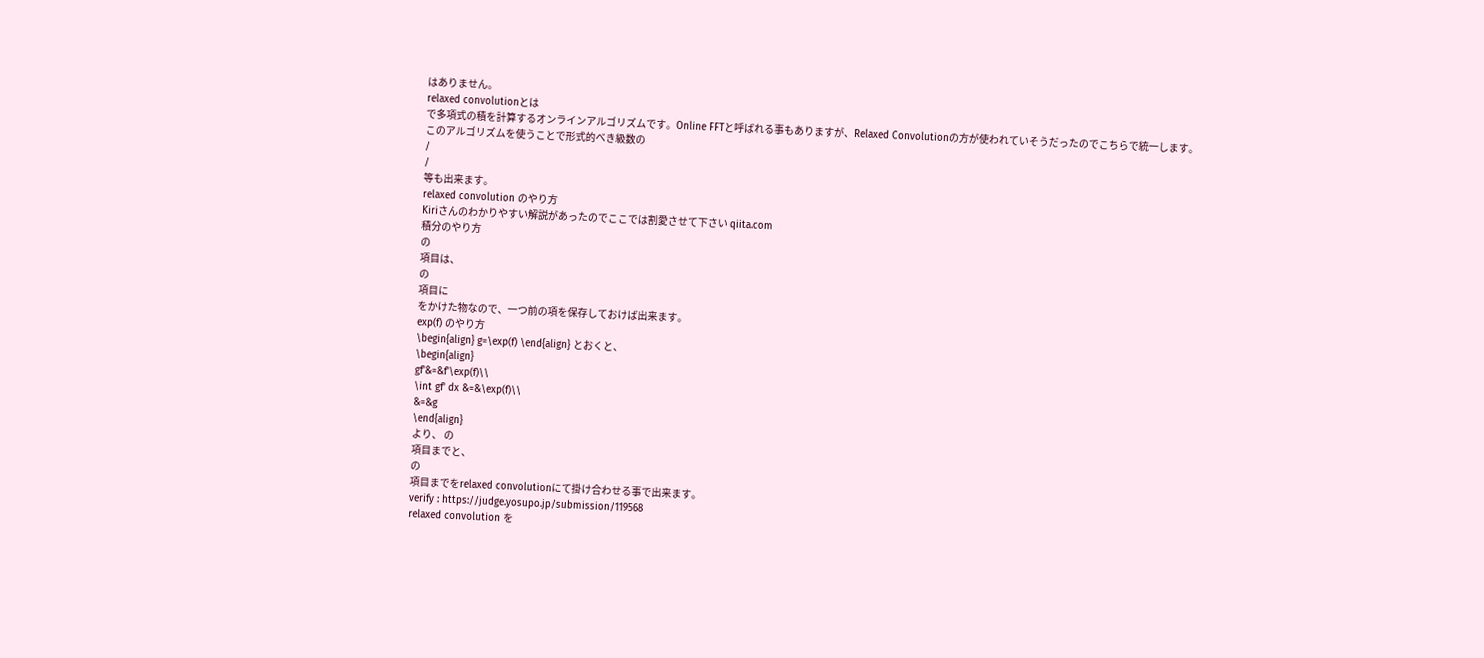はありません。
relaxed convolutionとは
で多項式の積を計算するオンラインアルゴリズムです。Online FFTと呼ばれる事もありますが、Relaxed Convolutionの方が使われていそうだったのでこちらで統一します。
このアルゴリズムを使うことで形式的べき級数の
/
/
等も出来ます。
relaxed convolution のやり方
Kiriさんのわかりやすい解説があったのでここでは割愛させて下さい qiita.com
積分のやり方
の
項目は、
の
項目に
をかけた物なので、一つ前の項を保存しておけば出来ます。
exp(f) のやり方
\begin{align} g=\exp(f) \end{align} とおくと、
\begin{align}
gf'&=&f'\exp(f)\\
\int gf' dx &=&\exp(f)\\
&=&g
\end{align}
より、 の
項目までと、
の
項目までをrelaxed convolutionにて掛け合わせる事で出来ます。
verify : https://judge.yosupo.jp/submission/119568
relaxed convolution を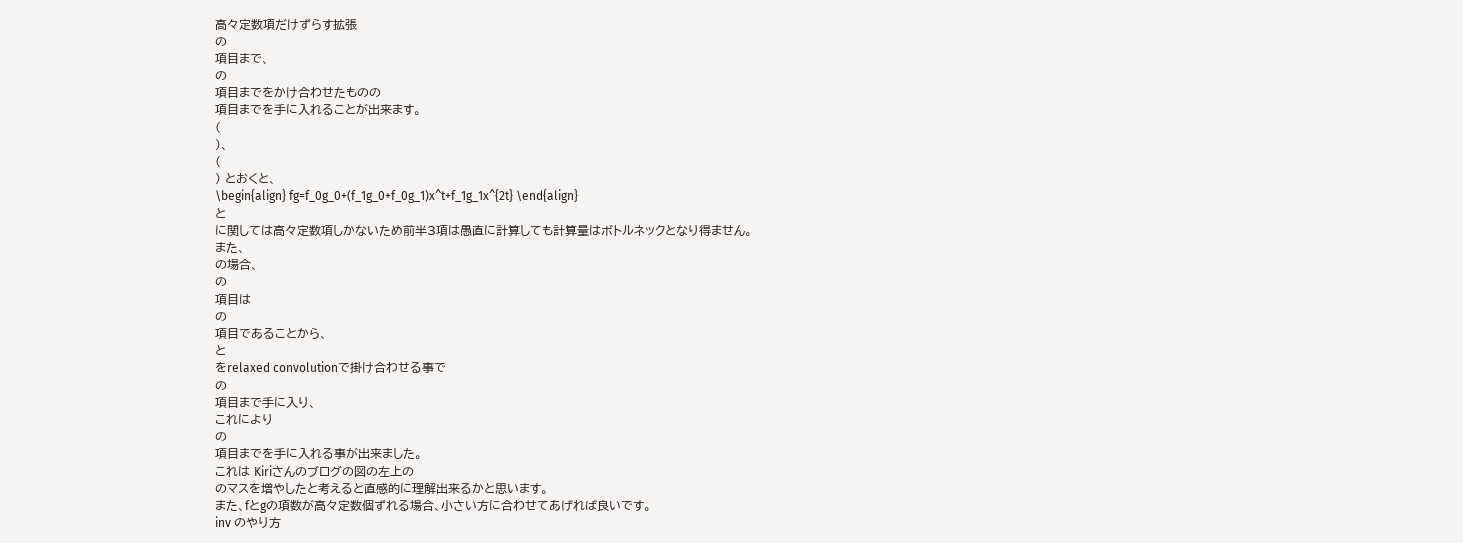高々定数項だけずらす拡張
の
項目まで、
の
項目までをかけ合わせたものの
項目までを手に入れることが出来ます。
(
)、
(
) とおくと、
\begin{align} fg=f_0g_0+(f_1g_0+f_0g_1)x^t+f_1g_1x^{2t} \end{align}
と
に関しては高々定数項しかないため前半3項は愚直に計算しても計算量はボトルネックとなり得ません。
また、
の場合、
の
項目は
の
項目であることから、
と
をrelaxed convolutionで掛け合わせる事で
の
項目まで手に入り、
これにより
の
項目までを手に入れる事が出来ました。
これは Kiriさんのブログの図の左上の
のマスを増やしたと考えると直感的に理解出来るかと思います。
また、fとgの項数が高々定数個ずれる場合、小さい方に合わせてあげれば良いです。
inv のやり方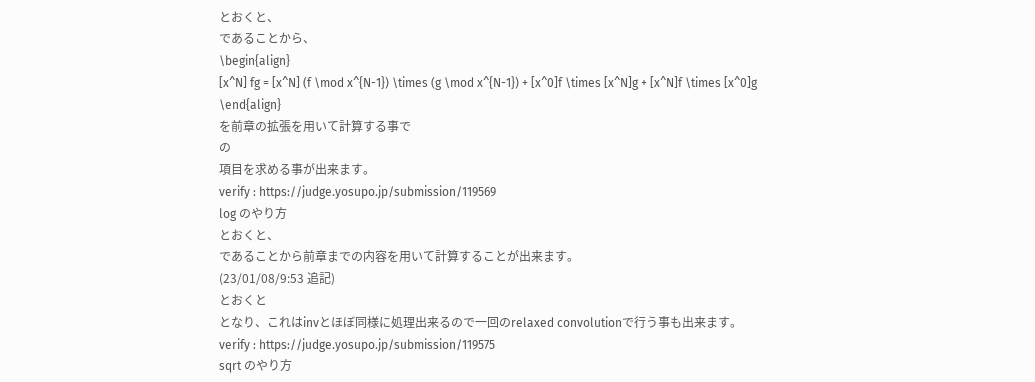とおくと、
であることから、
\begin{align}
[x^N] fg = [x^N] (f \mod x^{N-1}) \times (g \mod x^{N-1}) + [x^0]f \times [x^N]g + [x^N]f \times [x^0]g
\end{align}
を前章の拡張を用いて計算する事で
の
項目を求める事が出来ます。
verify : https://judge.yosupo.jp/submission/119569
log のやり方
とおくと、
であることから前章までの内容を用いて計算することが出来ます。
(23/01/08/9:53 追記)
とおくと
となり、これはinvとほぼ同様に処理出来るので一回のrelaxed convolutionで行う事も出来ます。
verify : https://judge.yosupo.jp/submission/119575
sqrt のやり方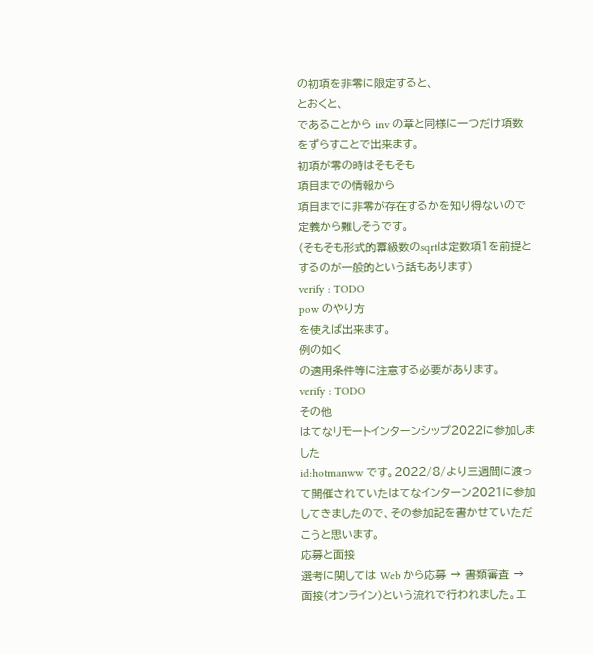の初項を非零に限定すると、
とおくと、
であることから inv の章と同様に一つだけ項数をずらすことで出来ます。
初項が零の時はそもそも
項目までの情報から
項目までに非零が存在するかを知り得ないので定義から難しそうです。
(そもそも形式的冪級数のsqrtは定数項1を前提とするのが一般的という話もあります)
verify : TODO
pow のやり方
を使えば出来ます。
例の如く
の適用条件等に注意する必要があります。
verify : TODO
その他
はてなリモートインターンシップ2022に参加しました
id:hotmanww です。2022/8/より三週間に渡って開催されていたはてなインターン2021に参加してきましたので、その参加記を書かせていただこうと思います。
応募と面接
選考に関しては Web から応募 → 書類審査 → 面接(オンライン)という流れで行われました。エ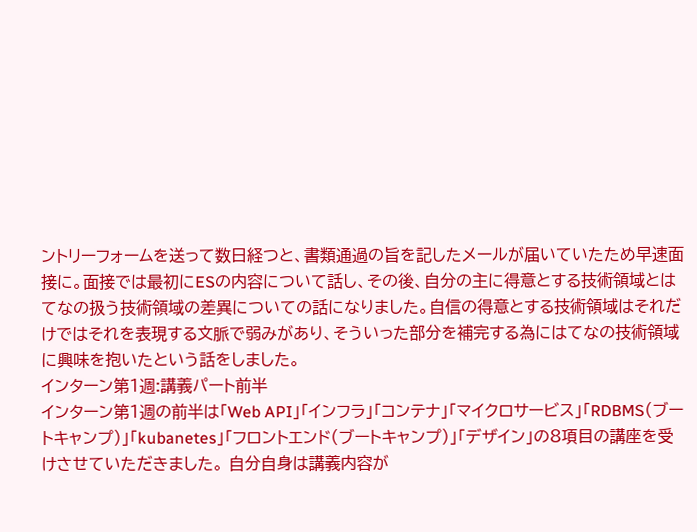ントリーフォームを送って数日経つと、書類通過の旨を記したメールが届いていたため早速面接に。面接では最初にESの内容について話し、その後、自分の主に得意とする技術領域とはてなの扱う技術領域の差異についての話になりました。自信の得意とする技術領域はそれだけではそれを表現する文脈で弱みがあり、そういった部分を補完する為にはてなの技術領域に興味を抱いたという話をしました。
インターン第1週:講義パート前半
インターン第1週の前半は「Web API」「インフラ」「コンテナ」「マイクロサービス」「RDBMS(ブートキャンプ)」「kubanetes」「フロントエンド(ブートキャンプ)」「デザイン」の8項目の講座を受けさせていただきました。 自分自身は講義内容が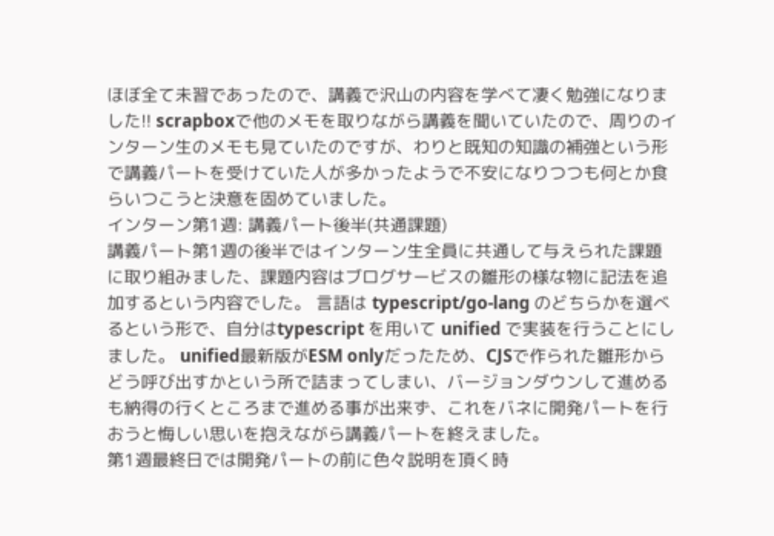ほぼ全て未習であったので、講義で沢山の内容を学べて凄く勉強になりました!! scrapboxで他のメモを取りながら講義を聞いていたので、周りのインターン生のメモも見ていたのですが、わりと既知の知識の補強という形で講義パートを受けていた人が多かったようで不安になりつつも何とか食らいつこうと決意を固めていました。
インターン第1週: 講義パート後半(共通課題)
講義パート第1週の後半ではインターン生全員に共通して与えられた課題に取り組みました、課題内容はブログサービスの雛形の様な物に記法を追加するという内容でした。 言語は typescript/go-lang のどちらかを選べるという形で、自分はtypescript を用いて unified で実装を行うことにしました。 unified最新版がESM onlyだったため、CJSで作られた雛形からどう呼び出すかという所で詰まってしまい、バージョンダウンして進めるも納得の行くところまで進める事が出来ず、これをバネに開発パートを行おうと悔しい思いを抱えながら講義パートを終えました。
第1週最終日では開発パートの前に色々説明を頂く時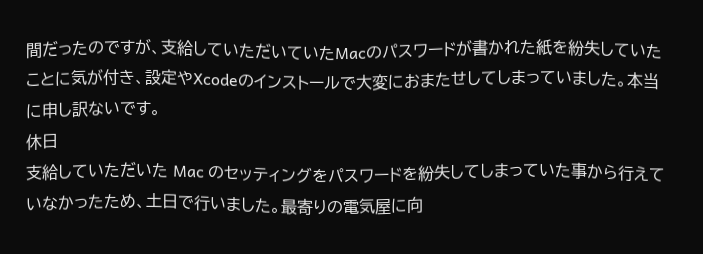間だったのですが、支給していただいていたMacのパスワードが書かれた紙を紛失していたことに気が付き、設定やXcodeのインストールで大変におまたせしてしまっていました。本当に申し訳ないです。
休日
支給していただいた Mac のセッティングをパスワードを紛失してしまっていた事から行えていなかったため、土日で行いました。最寄りの電気屋に向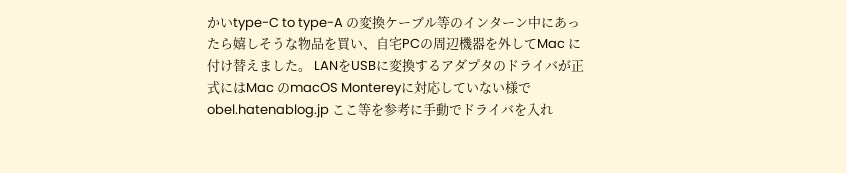かいtype-C to type-A の変換ケーブル等のインターン中にあったら嬉しそうな物品を買い、自宅PCの周辺機器を外してMac に付け替えました。 LANをUSBに変換するアダプタのドライバが正式にはMac のmacOS Montereyに対応していない様で obel.hatenablog.jp ここ等を参考に手動でドライバを入れ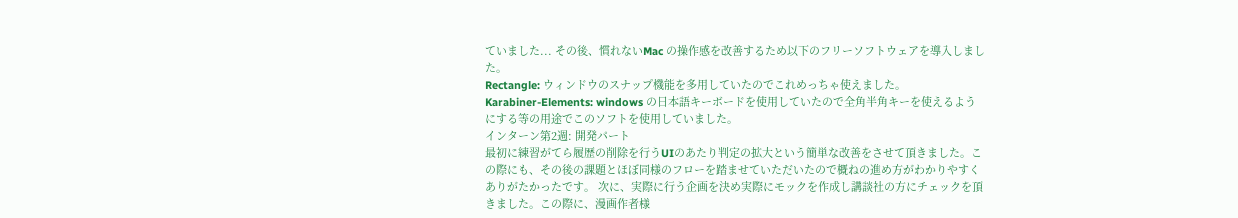ていました... その後、慣れないMac の操作感を改善するため以下のフリーソフトウェアを導入しました。
Rectangle: ウィンドウのスナップ機能を多用していたのでこれめっちゃ使えました。
Karabiner-Elements: windows の日本語キーボードを使用していたので全角半角キーを使えるようにする等の用途でこのソフトを使用していました。
インターン第2週: 開発パート
最初に練習がてら履歴の削除を行うUIのあたり判定の拡大という簡単な改善をさせて頂きました。この際にも、その後の課題とほぼ同様のフローを踏ませていただいたので概ねの進め方がわかりやすくありがたかったです。 次に、実際に行う企画を決め実際にモックを作成し講談社の方にチェックを頂きました。この際に、漫画作者様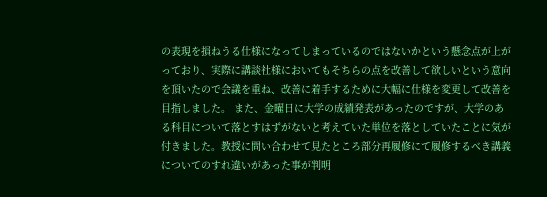の表現を損ねうる仕様になってしまっているのではないかという懸念点が上がっており、実際に講談社様においてもそちらの点を改善して欲しいという意向を頂いたので会議を重ね、改善に着手するために大幅に仕様を変更して改善を目指しました。 また、金曜日に大学の成績発表があったのですが、大学のある科目について落とすはずがないと考えていた単位を落としていたことに気が付きました。教授に問い合わせて見たところ部分再履修にて履修するべき講義についてのすれ違いがあった事が判明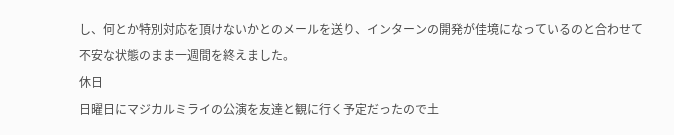し、何とか特別対応を頂けないかとのメールを送り、インターンの開発が佳境になっているのと合わせて不安な状態のまま一週間を終えました。
休日
日曜日にマジカルミライの公演を友達と観に行く予定だったので土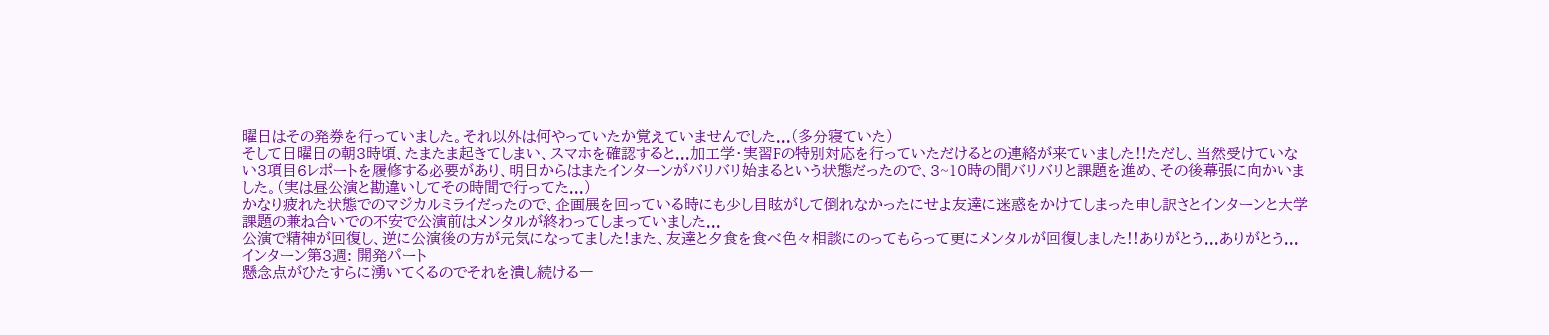曜日はその発券を行っていました。それ以外は何やっていたか覚えていませんでした...(多分寝ていた)
そして日曜日の朝3時頃、たまたま起きてしまい、スマホを確認すると...加工学・実習Fの特別対応を行っていただけるとの連絡が来ていました!!ただし、当然受けていない3項目6レポートを履修する必要があり、明日からはまたインターンがバリバリ始まるという状態だったので、3~10時の間バリバリと課題を進め、その後幕張に向かいました。(実は昼公演と勘違いしてその時間で行ってた...)
かなり疲れた状態でのマジカルミライだったので、企画展を回っている時にも少し目眩がして倒れなかったにせよ友達に迷惑をかけてしまった申し訳さとインターンと大学課題の兼ね合いでの不安で公演前はメンタルが終わってしまっていました...
公演で精神が回復し、逆に公演後の方が元気になってました!また、友達と夕食を食べ色々相談にのってもらって更にメンタルが回復しました!!ありがとう...ありがとう...
インターン第3週: 開発パート
懸念点がひたすらに湧いてくるのでそれを潰し続ける一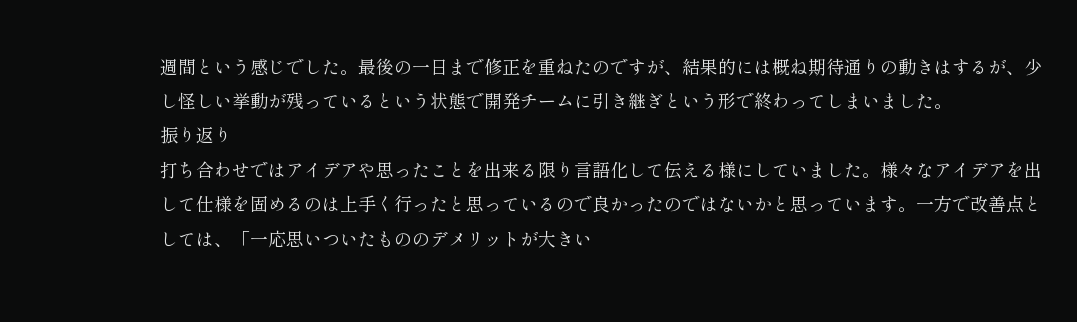週間という感じでした。最後の一日まで修正を重ねたのですが、結果的には概ね期待通りの動きはするが、少し怪しい挙動が残っているという状態で開発チームに引き継ぎという形で終わってしまいました。
振り返り
打ち合わせではアイデアや思ったことを出来る限り言語化して伝える様にしていました。様々なアイデアを出して仕様を固めるのは上手く行ったと思っているので良かったのではないかと思っています。一方で改善点としては、「一応思いついたもののデメリットが大きい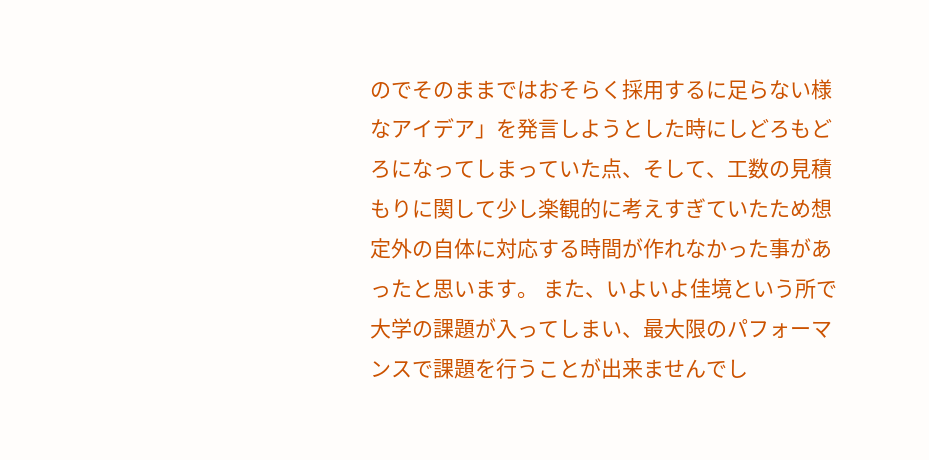のでそのままではおそらく採用するに足らない様なアイデア」を発言しようとした時にしどろもどろになってしまっていた点、そして、工数の見積もりに関して少し楽観的に考えすぎていたため想定外の自体に対応する時間が作れなかった事があったと思います。 また、いよいよ佳境という所で大学の課題が入ってしまい、最大限のパフォーマンスで課題を行うことが出来ませんでし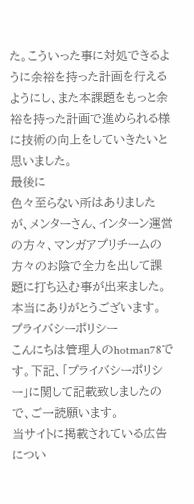た。こういった事に対処できるように余裕を持った計画を行えるようにし、また本課題をもっと余裕を持った計画で進められる様に技術の向上をしていきたいと思いました。
最後に
色々至らない所はありましたが、メンターさん、インターン運営の方々、マンガアプリチームの方々のお陰で全力を出して課題に打ち込む事が出来ました。 本当にありがとうございます。
プライバシーポリシー
こんにちは管理人のhotman78です。下記、「プライバシーポリシー」に関して記載致しましたので、ご一読願います。
当サイトに掲載されている広告につい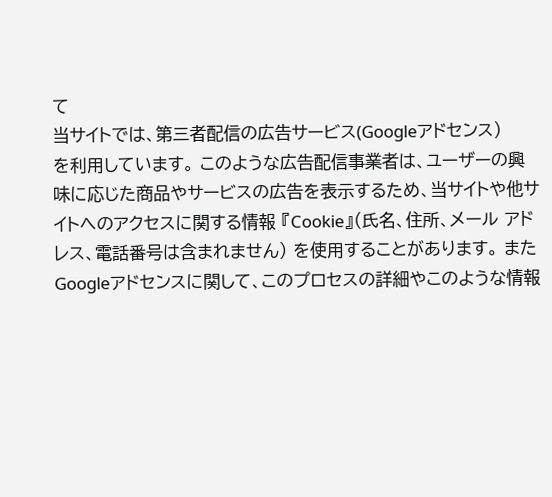て
当サイトでは、第三者配信の広告サービス(Googleアドセンス)
を利用しています。 このような広告配信事業者は、ユーザーの興味に応じた商品やサービスの広告を表示するため、当サイトや他サイトへのアクセスに関する情報 『Cookie』(氏名、住所、メール アドレス、電話番号は含まれません) を使用することがあります。 またGoogleアドセンスに関して、このプロセスの詳細やこのような情報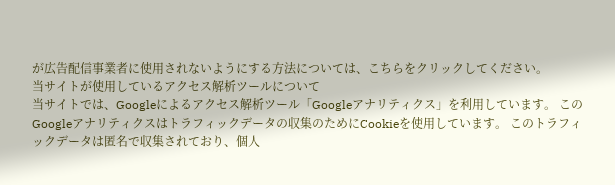が広告配信事業者に使用されないようにする方法については、こちらをクリックしてください。
当サイトが使用しているアクセス解析ツールについて
当サイトでは、Googleによるアクセス解析ツール「Googleアナリティクス」を利用しています。 このGoogleアナリティクスはトラフィックデータの収集のためにCookieを使用しています。 このトラフィックデータは匿名で収集されており、個人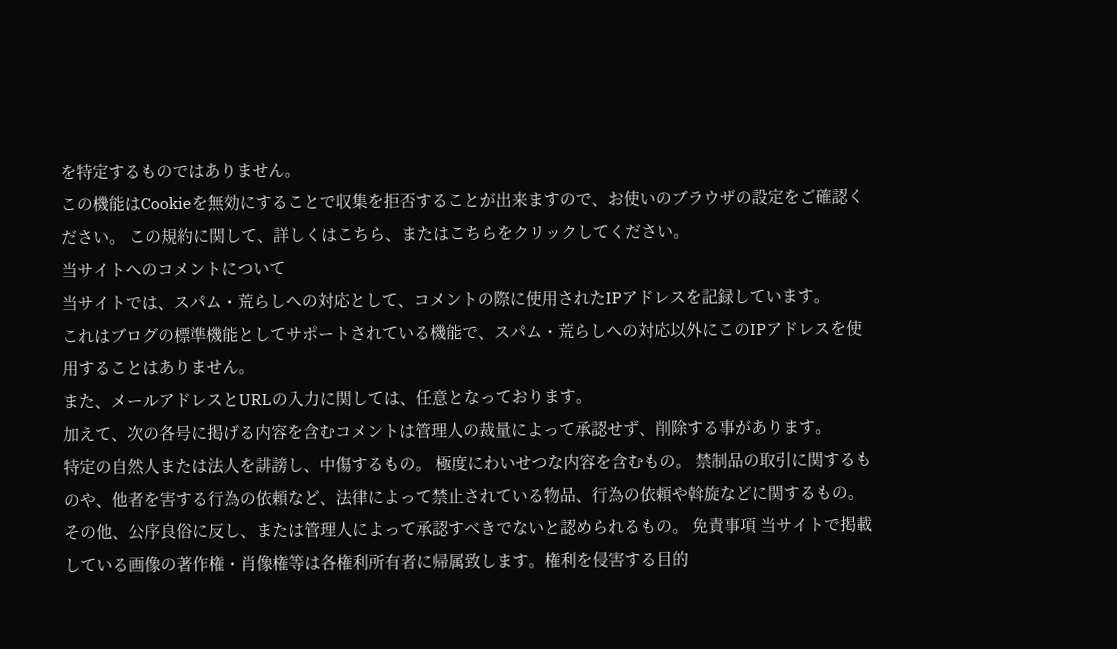を特定するものではありません。
この機能はCookieを無効にすることで収集を拒否することが出来ますので、お使いのブラウザの設定をご確認ください。 この規約に関して、詳しくはこちら、またはこちらをクリックしてください。
当サイトへのコメントについて
当サイトでは、スパム・荒らしへの対応として、コメントの際に使用されたIPアドレスを記録しています。
これはブログの標準機能としてサポートされている機能で、スパム・荒らしへの対応以外にこのIPアドレスを使用することはありません。
また、メールアドレスとURLの入力に関しては、任意となっております。
加えて、次の各号に掲げる内容を含むコメントは管理人の裁量によって承認せず、削除する事があります。
特定の自然人または法人を誹謗し、中傷するもの。 極度にわいせつな内容を含むもの。 禁制品の取引に関するものや、他者を害する行為の依頼など、法律によって禁止されている物品、行為の依頼や斡旋などに関するもの。 その他、公序良俗に反し、または管理人によって承認すべきでないと認められるもの。 免責事項 当サイトで掲載している画像の著作権・肖像権等は各権利所有者に帰属致します。権利を侵害する目的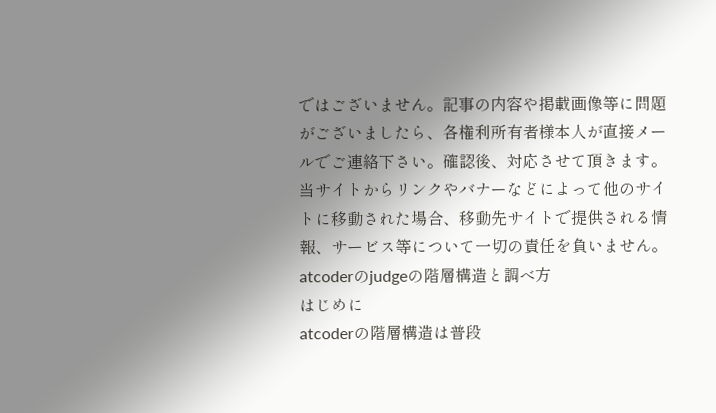ではございません。記事の内容や掲載画像等に問題がございましたら、各権利所有者様本人が直接メールでご連絡下さい。確認後、対応させて頂きます。
当サイトからリンクやバナーなどによって他のサイトに移動された場合、移動先サイトで提供される情報、サービス等について一切の責任を負いません。
atcoderのjudgeの階層構造と調べ方
はじめに
atcoderの階層構造は普段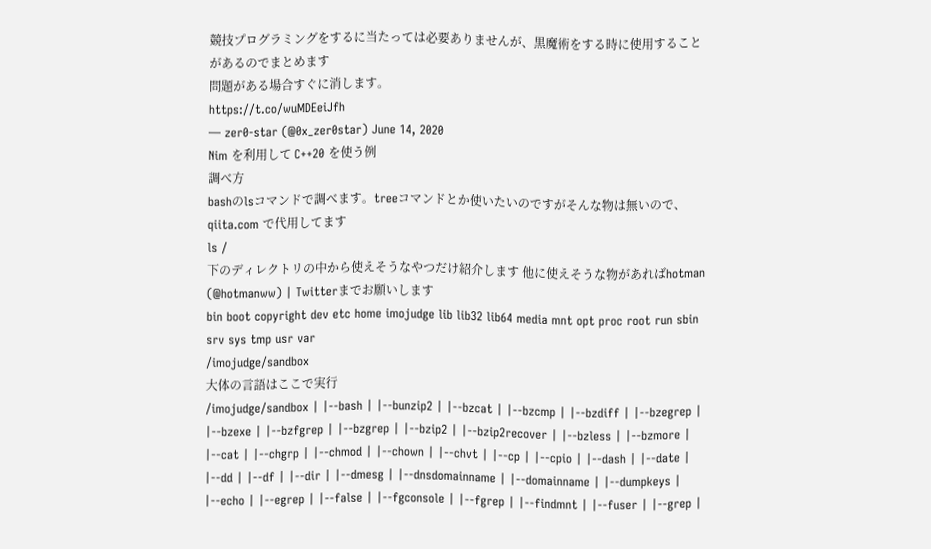競技プログラミングをするに当たっては必要ありませんが、黒魔術をする時に使用することがあるのでまとめます
問題がある場合すぐに消します。
https://t.co/wuMDEeiJfh
— zer0-star (@0x_zer0star) June 14, 2020
Nim を利用して C++20 を使う例
調べ方
bashのlsコマンドで調べます。treeコマンドとか使いたいのですがそんな物は無いので、 qiita.com で代用してます
ls /
下のディレクトリの中から使えそうなやつだけ紹介します 他に使えそうな物があればhotman (@hotmanww) | Twitterまでお願いします
bin boot copyright dev etc home imojudge lib lib32 lib64 media mnt opt proc root run sbin srv sys tmp usr var
/imojudge/sandbox
大体の言語はここで実行
/imojudge/sandbox | |--bash | |--bunzip2 | |--bzcat | |--bzcmp | |--bzdiff | |--bzegrep | |--bzexe | |--bzfgrep | |--bzgrep | |--bzip2 | |--bzip2recover | |--bzless | |--bzmore | |--cat | |--chgrp | |--chmod | |--chown | |--chvt | |--cp | |--cpio | |--dash | |--date | |--dd | |--df | |--dir | |--dmesg | |--dnsdomainname | |--domainname | |--dumpkeys | |--echo | |--egrep | |--false | |--fgconsole | |--fgrep | |--findmnt | |--fuser | |--grep |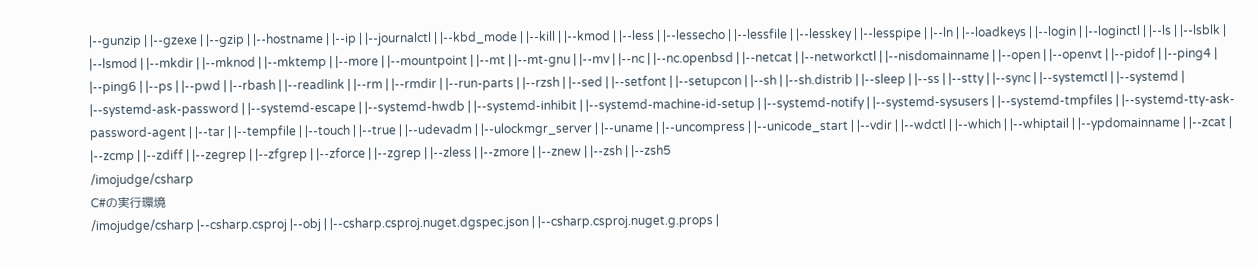|--gunzip | |--gzexe | |--gzip | |--hostname | |--ip | |--journalctl | |--kbd_mode | |--kill | |--kmod | |--less | |--lessecho | |--lessfile | |--lesskey | |--lesspipe | |--ln | |--loadkeys | |--login | |--loginctl | |--ls | |--lsblk | |--lsmod | |--mkdir | |--mknod | |--mktemp | |--more | |--mountpoint | |--mt | |--mt-gnu | |--mv | |--nc | |--nc.openbsd | |--netcat | |--networkctl | |--nisdomainname | |--open | |--openvt | |--pidof | |--ping4 | |--ping6 | |--ps | |--pwd | |--rbash | |--readlink | |--rm | |--rmdir | |--run-parts | |--rzsh | |--sed | |--setfont | |--setupcon | |--sh | |--sh.distrib | |--sleep | |--ss | |--stty | |--sync | |--systemctl | |--systemd | |--systemd-ask-password | |--systemd-escape | |--systemd-hwdb | |--systemd-inhibit | |--systemd-machine-id-setup | |--systemd-notify | |--systemd-sysusers | |--systemd-tmpfiles | |--systemd-tty-ask-password-agent | |--tar | |--tempfile | |--touch | |--true | |--udevadm | |--ulockmgr_server | |--uname | |--uncompress | |--unicode_start | |--vdir | |--wdctl | |--which | |--whiptail | |--ypdomainname | |--zcat | |--zcmp | |--zdiff | |--zegrep | |--zfgrep | |--zforce | |--zgrep | |--zless | |--zmore | |--znew | |--zsh | |--zsh5
/imojudge/csharp
C#の実行環境
/imojudge/csharp |--csharp.csproj |--obj | |--csharp.csproj.nuget.dgspec.json | |--csharp.csproj.nuget.g.props |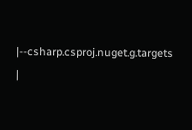|--csharp.csproj.nuget.g.targets |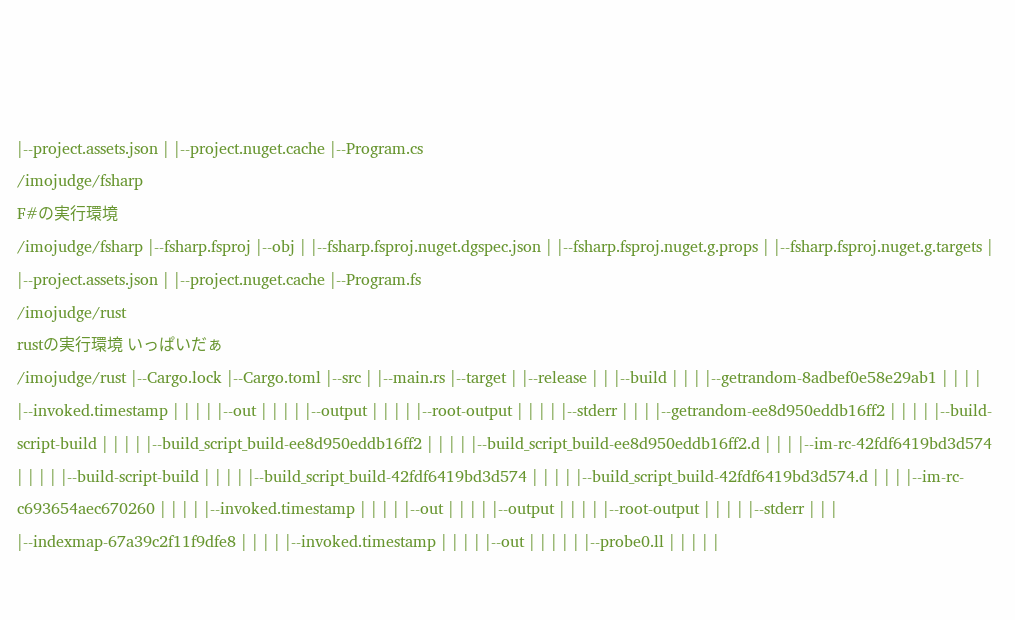|--project.assets.json | |--project.nuget.cache |--Program.cs
/imojudge/fsharp
F#の実行環境
/imojudge/fsharp |--fsharp.fsproj |--obj | |--fsharp.fsproj.nuget.dgspec.json | |--fsharp.fsproj.nuget.g.props | |--fsharp.fsproj.nuget.g.targets | |--project.assets.json | |--project.nuget.cache |--Program.fs
/imojudge/rust
rustの実行環境 いっぱいだぁ
/imojudge/rust |--Cargo.lock |--Cargo.toml |--src | |--main.rs |--target | |--release | | |--build | | | |--getrandom-8adbef0e58e29ab1 | | | | |--invoked.timestamp | | | | |--out | | | | |--output | | | | |--root-output | | | | |--stderr | | | |--getrandom-ee8d950eddb16ff2 | | | | |--build-script-build | | | | |--build_script_build-ee8d950eddb16ff2 | | | | |--build_script_build-ee8d950eddb16ff2.d | | | |--im-rc-42fdf6419bd3d574 | | | | |--build-script-build | | | | |--build_script_build-42fdf6419bd3d574 | | | | |--build_script_build-42fdf6419bd3d574.d | | | |--im-rc-c693654aec670260 | | | | |--invoked.timestamp | | | | |--out | | | | |--output | | | | |--root-output | | | | |--stderr | | | |--indexmap-67a39c2f11f9dfe8 | | | | |--invoked.timestamp | | | | |--out | | | | | |--probe0.ll | | | | |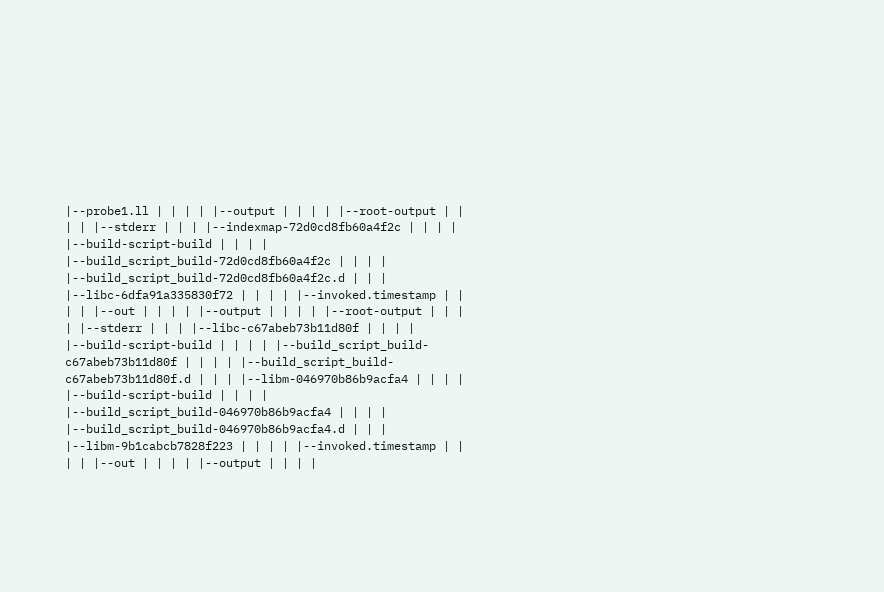|--probe1.ll | | | | |--output | | | | |--root-output | | | | |--stderr | | | |--indexmap-72d0cd8fb60a4f2c | | | | |--build-script-build | | | | |--build_script_build-72d0cd8fb60a4f2c | | | | |--build_script_build-72d0cd8fb60a4f2c.d | | | |--libc-6dfa91a335830f72 | | | | |--invoked.timestamp | | | | |--out | | | | |--output | | | | |--root-output | | | | |--stderr | | | |--libc-c67abeb73b11d80f | | | | |--build-script-build | | | | |--build_script_build-c67abeb73b11d80f | | | | |--build_script_build-c67abeb73b11d80f.d | | | |--libm-046970b86b9acfa4 | | | | |--build-script-build | | | | |--build_script_build-046970b86b9acfa4 | | | | |--build_script_build-046970b86b9acfa4.d | | | |--libm-9b1cabcb7828f223 | | | | |--invoked.timestamp | | | | |--out | | | | |--output | | | |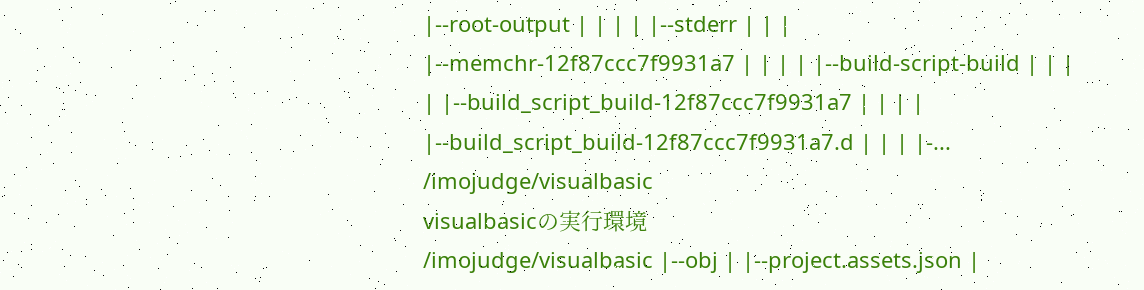|--root-output | | | | |--stderr | | | |--memchr-12f87ccc7f9931a7 | | | | |--build-script-build | | | | |--build_script_build-12f87ccc7f9931a7 | | | | |--build_script_build-12f87ccc7f9931a7.d | | | |-...
/imojudge/visualbasic
visualbasicの実行環境
/imojudge/visualbasic |--obj | |--project.assets.json |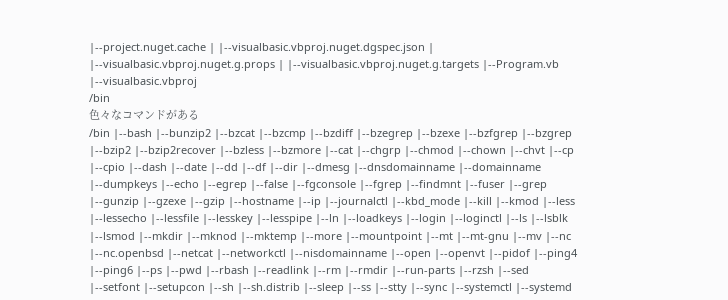|--project.nuget.cache | |--visualbasic.vbproj.nuget.dgspec.json | |--visualbasic.vbproj.nuget.g.props | |--visualbasic.vbproj.nuget.g.targets |--Program.vb |--visualbasic.vbproj
/bin
色々なコマンドがある
/bin |--bash |--bunzip2 |--bzcat |--bzcmp |--bzdiff |--bzegrep |--bzexe |--bzfgrep |--bzgrep |--bzip2 |--bzip2recover |--bzless |--bzmore |--cat |--chgrp |--chmod |--chown |--chvt |--cp |--cpio |--dash |--date |--dd |--df |--dir |--dmesg |--dnsdomainname |--domainname |--dumpkeys |--echo |--egrep |--false |--fgconsole |--fgrep |--findmnt |--fuser |--grep |--gunzip |--gzexe |--gzip |--hostname |--ip |--journalctl |--kbd_mode |--kill |--kmod |--less |--lessecho |--lessfile |--lesskey |--lesspipe |--ln |--loadkeys |--login |--loginctl |--ls |--lsblk |--lsmod |--mkdir |--mknod |--mktemp |--more |--mountpoint |--mt |--mt-gnu |--mv |--nc |--nc.openbsd |--netcat |--networkctl |--nisdomainname |--open |--openvt |--pidof |--ping4 |--ping6 |--ps |--pwd |--rbash |--readlink |--rm |--rmdir |--run-parts |--rzsh |--sed |--setfont |--setupcon |--sh |--sh.distrib |--sleep |--ss |--stty |--sync |--systemctl |--systemd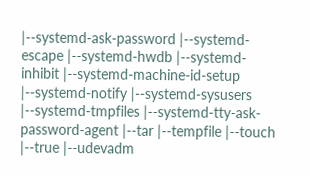|--systemd-ask-password |--systemd-escape |--systemd-hwdb |--systemd-inhibit |--systemd-machine-id-setup |--systemd-notify |--systemd-sysusers |--systemd-tmpfiles |--systemd-tty-ask-password-agent |--tar |--tempfile |--touch |--true |--udevadm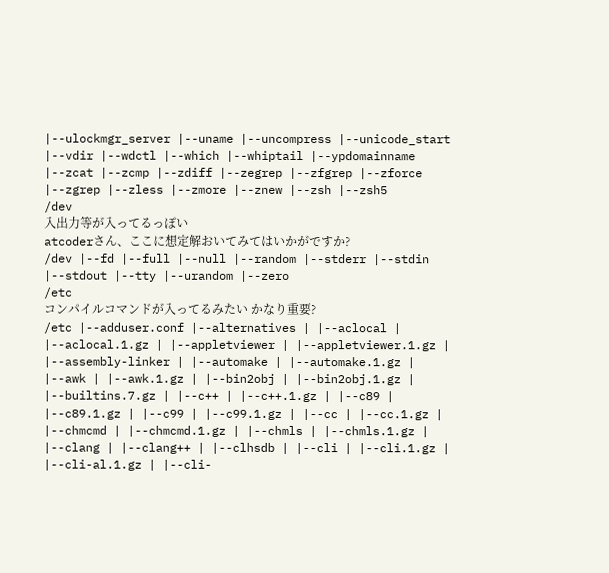|--ulockmgr_server |--uname |--uncompress |--unicode_start |--vdir |--wdctl |--which |--whiptail |--ypdomainname |--zcat |--zcmp |--zdiff |--zegrep |--zfgrep |--zforce |--zgrep |--zless |--zmore |--znew |--zsh |--zsh5
/dev
入出力等が入ってるっぽい
atcoderさん、ここに想定解おいてみてはいかがですか?
/dev |--fd |--full |--null |--random |--stderr |--stdin |--stdout |--tty |--urandom |--zero
/etc
コンパイルコマンドが入ってるみたい かなり重要?
/etc |--adduser.conf |--alternatives | |--aclocal | |--aclocal.1.gz | |--appletviewer | |--appletviewer.1.gz | |--assembly-linker | |--automake | |--automake.1.gz | |--awk | |--awk.1.gz | |--bin2obj | |--bin2obj.1.gz | |--builtins.7.gz | |--c++ | |--c++.1.gz | |--c89 | |--c89.1.gz | |--c99 | |--c99.1.gz | |--cc | |--cc.1.gz | |--chmcmd | |--chmcmd.1.gz | |--chmls | |--chmls.1.gz | |--clang | |--clang++ | |--clhsdb | |--cli | |--cli.1.gz | |--cli-al.1.gz | |--cli-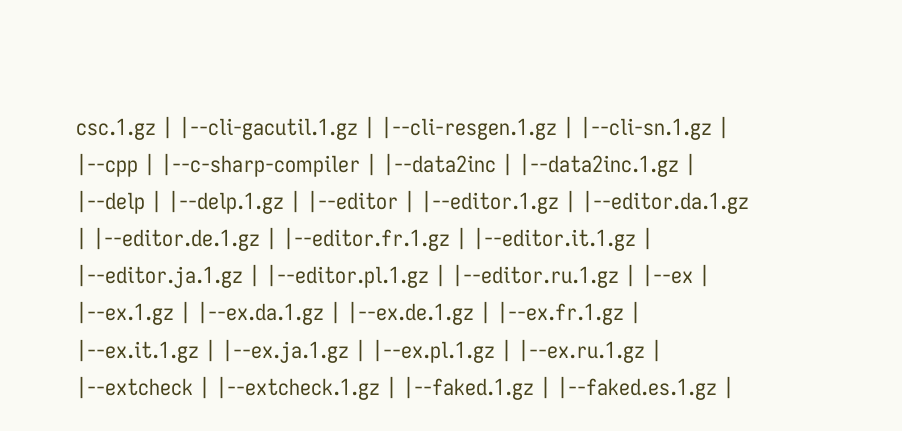csc.1.gz | |--cli-gacutil.1.gz | |--cli-resgen.1.gz | |--cli-sn.1.gz | |--cpp | |--c-sharp-compiler | |--data2inc | |--data2inc.1.gz | |--delp | |--delp.1.gz | |--editor | |--editor.1.gz | |--editor.da.1.gz | |--editor.de.1.gz | |--editor.fr.1.gz | |--editor.it.1.gz | |--editor.ja.1.gz | |--editor.pl.1.gz | |--editor.ru.1.gz | |--ex | |--ex.1.gz | |--ex.da.1.gz | |--ex.de.1.gz | |--ex.fr.1.gz | |--ex.it.1.gz | |--ex.ja.1.gz | |--ex.pl.1.gz | |--ex.ru.1.gz | |--extcheck | |--extcheck.1.gz | |--faked.1.gz | |--faked.es.1.gz |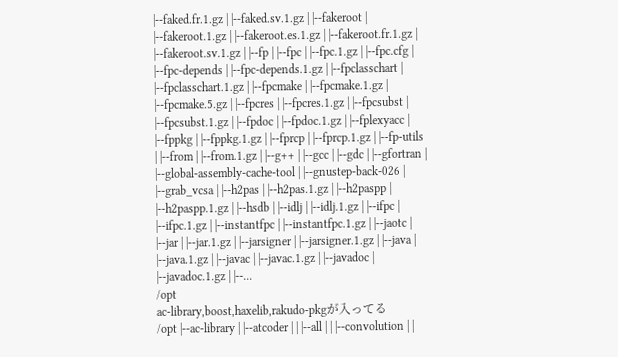|--faked.fr.1.gz | |--faked.sv.1.gz | |--fakeroot | |--fakeroot.1.gz | |--fakeroot.es.1.gz | |--fakeroot.fr.1.gz | |--fakeroot.sv.1.gz | |--fp | |--fpc | |--fpc.1.gz | |--fpc.cfg | |--fpc-depends | |--fpc-depends.1.gz | |--fpclasschart | |--fpclasschart.1.gz | |--fpcmake | |--fpcmake.1.gz | |--fpcmake.5.gz | |--fpcres | |--fpcres.1.gz | |--fpcsubst | |--fpcsubst.1.gz | |--fpdoc | |--fpdoc.1.gz | |--fplexyacc | |--fppkg | |--fppkg.1.gz | |--fprcp | |--fprcp.1.gz | |--fp-utils | |--from | |--from.1.gz | |--g++ | |--gcc | |--gdc | |--gfortran | |--global-assembly-cache-tool | |--gnustep-back-026 | |--grab_vcsa | |--h2pas | |--h2pas.1.gz | |--h2paspp | |--h2paspp.1.gz | |--hsdb | |--idlj | |--idlj.1.gz | |--ifpc | |--ifpc.1.gz | |--instantfpc | |--instantfpc.1.gz | |--jaotc | |--jar | |--jar.1.gz | |--jarsigner | |--jarsigner.1.gz | |--java | |--java.1.gz | |--javac | |--javac.1.gz | |--javadoc | |--javadoc.1.gz | |--...
/opt
ac-library,boost,haxelib,rakudo-pkgが入ってる
/opt |--ac-library | |--atcoder | | |--all | | |--convolution | |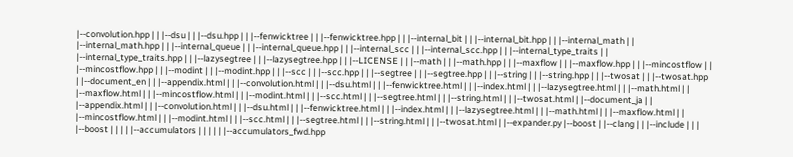|--convolution.hpp | | |--dsu | | |--dsu.hpp | | |--fenwicktree | | |--fenwicktree.hpp | | |--internal_bit | | |--internal_bit.hpp | | |--internal_math | | |--internal_math.hpp | | |--internal_queue | | |--internal_queue.hpp | | |--internal_scc | | |--internal_scc.hpp | | |--internal_type_traits | | |--internal_type_traits.hpp | | |--lazysegtree | | |--lazysegtree.hpp | | |--LICENSE | | |--math | | |--math.hpp | | |--maxflow | | |--maxflow.hpp | | |--mincostflow | | |--mincostflow.hpp | | |--modint | | |--modint.hpp | | |--scc | | |--scc.hpp | | |--segtree | | |--segtree.hpp | | |--string | | |--string.hpp | | |--twosat | | |--twosat.hpp | |--document_en | | |--appendix.html | | |--convolution.html | | |--dsu.html | | |--fenwicktree.html | | |--index.html | | |--lazysegtree.html | | |--math.html | | |--maxflow.html | | |--mincostflow.html | | |--modint.html | | |--scc.html | | |--segtree.html | | |--string.html | | |--twosat.html | |--document_ja | | |--appendix.html | | |--convolution.html | | |--dsu.html | | |--fenwicktree.html | | |--index.html | | |--lazysegtree.html | | |--math.html | | |--maxflow.html | | |--mincostflow.html | | |--modint.html | | |--scc.html | | |--segtree.html | | |--string.html | | |--twosat.html | |--expander.py |--boost | |--clang | | |--include | | | |--boost | | | | |--accumulators | | | | | |--accumulators_fwd.hpp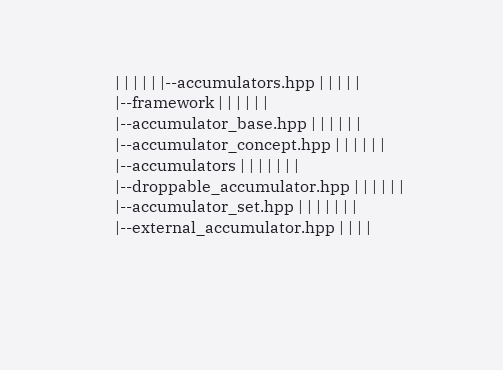| | | | | |--accumulators.hpp | | | | | |--framework | | | | | | |--accumulator_base.hpp | | | | | | |--accumulator_concept.hpp | | | | | | |--accumulators | | | | | | | |--droppable_accumulator.hpp | | | | | | |--accumulator_set.hpp | | | | | | | |--external_accumulator.hpp | | | |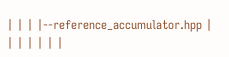| | | |--reference_accumulator.hpp | | | | | | |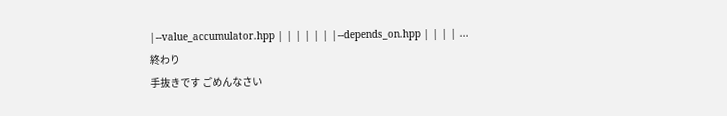|--value_accumulator.hpp | | | | | | |--depends_on.hpp | | | | ...
終わり
手抜きです ごめんなさい